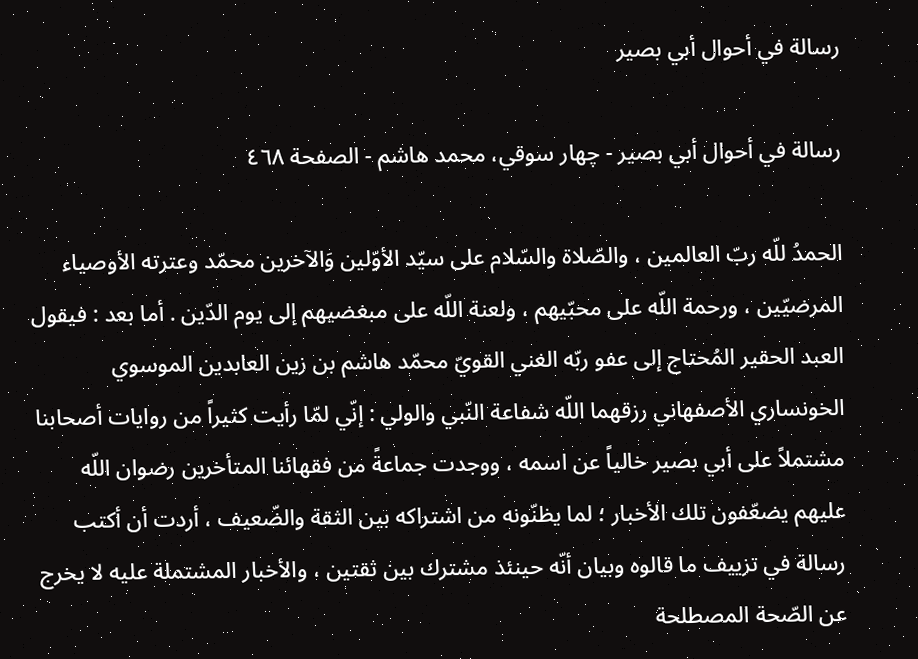رسالة في أحوال أبي بصير

رسالة في أحوال أبي بصير - چهار سوقي، محمد هاشم - الصفحة ٤٦٨

الحمدُ للّه ربّ العالمين ، والصّلاة والسّلام على سيّد الأوّلين وَالآخرين محمّد وعترته الأوصياء المرضيّين ، ورحمة اللّه على محبّيهم ، ولعنة اللّه على مبغضيهم إلى يوم الدّين . أما بعد : فيقول العبد الحقير المُحتاج إلى عفو ربّه الغني القويّ محمّد هاشم بن زين العابدين الموسوي الخونساري الأصفهاني رزقهما اللّه شفاعة النّبي والولي : إنّي لمّا رأيت كثيراً من روايات أصحابنا مشتملاً على أبي بصير خالياً عن اسمه ، ووجدت جماعةً من فقهائنا المتأخرين رضوان اللّه عليهم يضعّفون تلك الأخبار ؛ لما يظنّونه من اشتراكه بين الثقة والضّعيف ، أردت أن أكتب رسالة في تزييف ما قالوه وبيان أنّه حينئذ مشترك بين ثقتين ، والأخبار المشتملة عليه لا يخرج عن الصّحة المصطلحة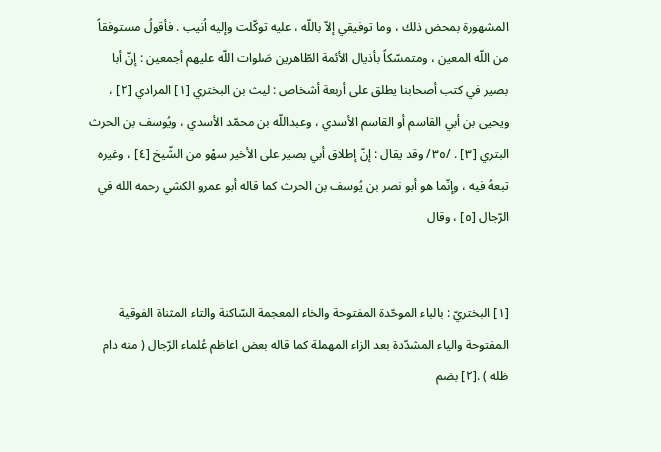المشهورة بمحض ذلك ، وما توفيقي إلاّ باللّه ، عليه توكّلت وإليه اُنيب . فأقولُ مستوفقاً من اللّه المعين ، ومتمسّكاً بأذيال الأئمة الطّاهرين صَلوات اللّه عليهم أجمعين : إنّ أبا بصير في كتب أصحابنا يطلق على أربعة أشخاص : ليث بن البختري [١] المرادي [٢] ، ويحيى بن أبي القاسم أو القاسم الأسدي ، وعبداللّه بن محمّد الأسدي ، ويُوسف بن الحرث البتري [٣] . /٣٥/ وقد يقال : إنّ إطلاق أبي بصير على الأخير سهْو من الشّيخ [٤] ، وغيره تبعهُ فيه ، وإنّما هو أبو نصر بن يُوسف بن الحرث كما قاله أبو عمرو الكشي رحمه الله في الرّجال [٥] ، وقال


[١] البختريّ : بالباء الموحّدة المفتوحة والخاء المعجمة السّاكنة والتاء المثناة الفوقية المفتوحة والياء المشدّدة بعد الزاء المهملة كما قاله بعض اعاظم عُلماء الرّجال ( منه دام ظله ) .[٢] بضم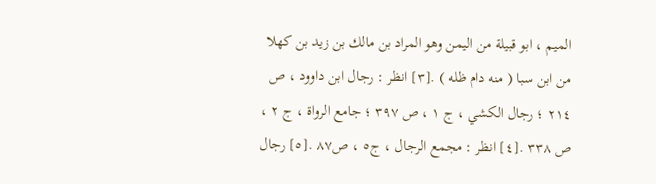الميم ، ابو قبيلة من اليمن وهو المراد بن مالك بن زيد بن كهلا من ابن سبا ( منه دام ظله ) .[٣] انظر : رجال ابن داوود ، ص ٢١٤ ؛ رجال الكشي ، ج ١ ، ص ٣٩٧ ؛ جامع الرواة ، ج ٢ ، ص ٣٣٨ .[٤] انظر : مجمع الرجال ، ج٥ ، ص٨٧ .[٥] رجال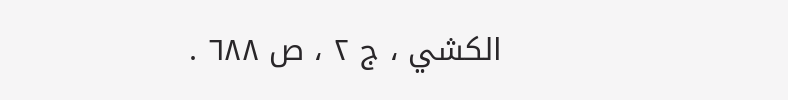الكشي ، ج ٢ ، ص ٦٨٨ .